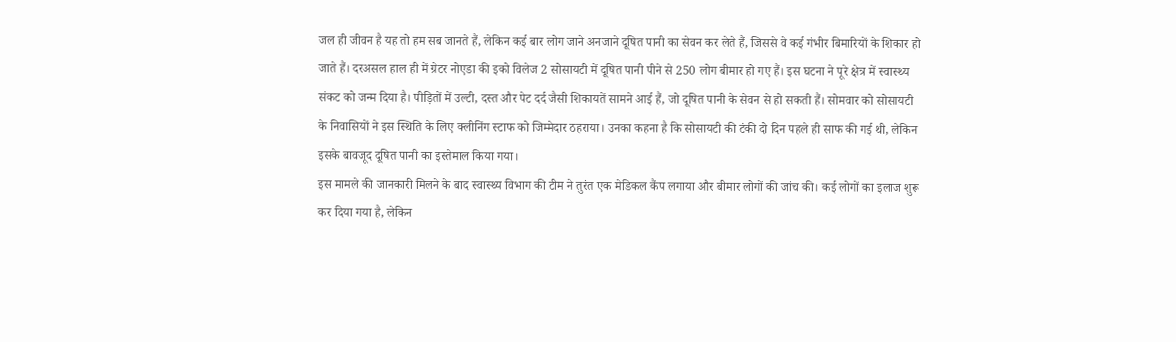जल ही जीवन है यह तो हम सब जानते हैं, लेकिन कई बार लोग जाने अनजाने दूषित पानी का सेवन कर लेते हैं, जिससे वे कई गंभीर बिमारियों के शिकार हो जाते हैं। दरअसल हाल ही में ग्रेटर नोएडा की इको विलेज 2 सोसायटी में दूषित पानी पीने से 250 लोग बीमार हो गए हैं। इस घटना ने पूरे क्षेत्र में स्वास्थ्य संकट को जन्म दिया है। पीड़ितों में उल्टी, दस्त और पेट दर्द जैसी शिकायतें सामने आई हैं, जो दूषित पानी के सेवन से हो सकती हैं। सोमवार को सोसायटी के निवासियों ने इस स्थिति के लिए क्लीनिंग स्टाफ को जिम्मेदार ठहराया। उनका कहना है कि सोसायटी की टंकी दो दिन पहले ही साफ की गई थी, लेकिन इसके बावजूद दूषित पानी का इस्तेमाल किया गया।
इस मामले की जानकारी मिलने के बाद स्वास्थ्य विभाग की टीम ने तुरंत एक मेडिकल कैंप लगाया और बीमार लोगों की जांच की। कई लोगों का इलाज शुरू कर दिया गया है, लेकिन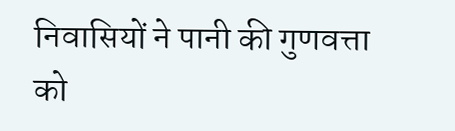निवासियों ने पानी की गुणवत्ता को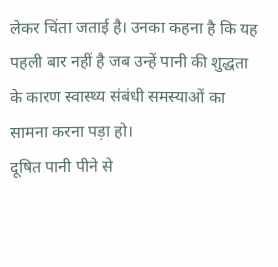लेकर चिंता जताई है। उनका कहना है कि यह पहली बार नहीं है जब उन्हें पानी की शुद्धता के कारण स्वास्थ्य संबंधी समस्याओं का सामना करना पड़ा हो।
दूषित पानी पीने से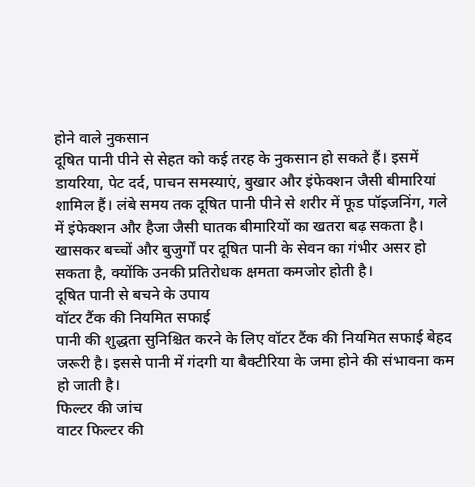होने वाले नुकसान
दूषित पानी पीने से सेहत को कई तरह के नुकसान हो सकते हैं। इसमें डायरिया, पेट दर्द, पाचन समस्याएं, बुखार और इंफेक्शन जैसी बीमारियां शामिल हैं। लंबे समय तक दूषित पानी पीने से शरीर में फूड पॉइजनिंग, गले में इंफेक्शन और हैजा जैसी घातक बीमारियों का खतरा बढ़ सकता है। खासकर बच्चों और बुजुर्गों पर दूषित पानी के सेवन का गंभीर असर हो सकता है, क्योंकि उनकी प्रतिरोधक क्षमता कमजोर होती है।
दूषित पानी से बचने के उपाय
वॉटर टैंक की नियमित सफाई
पानी की शुद्धता सुनिश्चित करने के लिए वॉटर टैंक की नियमित सफाई बेहद जरूरी है। इससे पानी में गंदगी या बैक्टीरिया के जमा होने की संभावना कम हो जाती है।
फिल्टर की जांच
वाटर फिल्टर की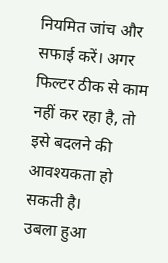नियमित जांच और सफाई करें। अगर फिल्टर ठीक से काम नहीं कर रहा है, तो इसे बदलने की आवश्यकता हो सकती है।
उबला हुआ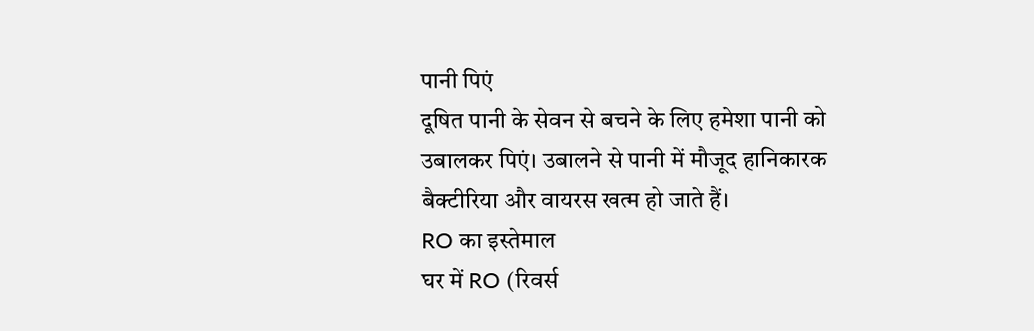पानी पिएं
दूषित पानी के सेवन से बचने के लिए हमेशा पानी को उबालकर पिएं। उबालने से पानी में मौजूद हानिकारक बैक्टीरिया और वायरस खत्म हो जाते हैं।
RO का इस्तेमाल
घर में RO (रिवर्स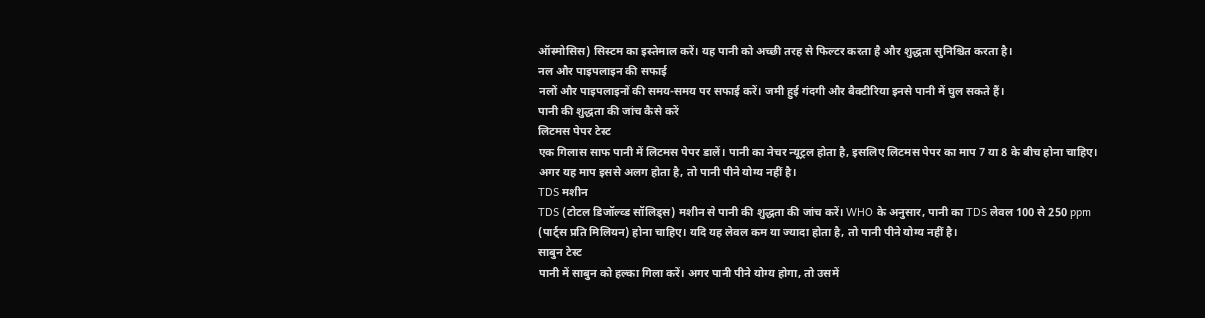ऑस्मोसिस) सिस्टम का इस्तेमाल करें। यह पानी को अच्छी तरह से फिल्टर करता है और शुद्धता सुनिश्चित करता है।
नल और पाइपलाइन की सफाई
नलों और पाइपलाइनों की समय-समय पर सफाई करें। जमी हुई गंदगी और बैक्टीरिया इनसे पानी में घुल सकते हैं।
पानी की शुद्धता की जांच कैसे करें
लिटमस पेपर टेस्ट
एक गिलास साफ पानी में लिटमस पेपर डालें। पानी का नेचर न्यूट्रल होता है, इसलिए लिटमस पेपर का माप 7 या 8 के बीच होना चाहिए। अगर यह माप इससे अलग होता है, तो पानी पीने योग्य नहीं है।
TDS मशीन
TDS (टोटल डिजॉल्व्ड सॉलिड्स) मशीन से पानी की शुद्धता की जांच करें। WHO के अनुसार, पानी का TDS लेवल 100 से 250 ppm (पार्ट्स प्रति मिलियन) होना चाहिए। यदि यह लेवल कम या ज्यादा होता है, तो पानी पीने योग्य नहीं है।
साबुन टेस्ट
पानी में साबुन को हल्का गिला करें। अगर पानी पीने योग्य होगा, तो उसमें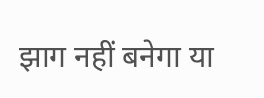झाग नहीं बनेगा या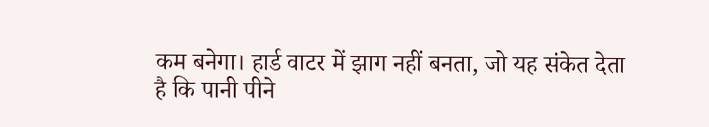कम बनेगा। हार्ड वाटर में झाग नहीं बनता, जो यह संकेत देता है कि पानी पीने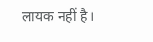लायक नहीं है।